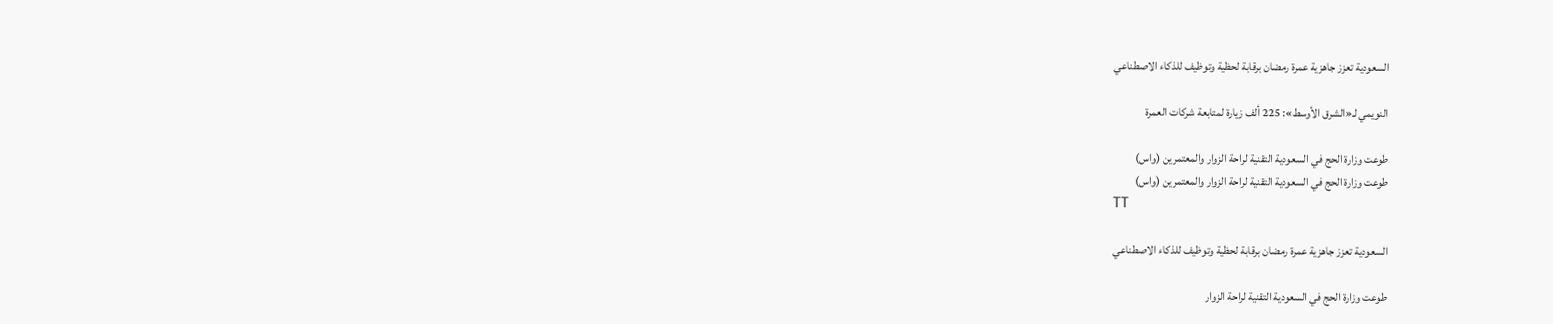السعودية تعزز جاهزية عمرة رمضان برقابة لحظية وتوظيف للذكاء الاصطناعي

النويمي لـ«الشرق الأوسط»: 225 ألف زيارة لمتابعة شركات العمرة

طوعت وزارة الحج في السعودية التقنية لراحة الزوار والمعتمرين (واس)
طوعت وزارة الحج في السعودية التقنية لراحة الزوار والمعتمرين (واس)
TT

السعودية تعزز جاهزية عمرة رمضان برقابة لحظية وتوظيف للذكاء الاصطناعي

طوعت وزارة الحج في السعودية التقنية لراحة الزوار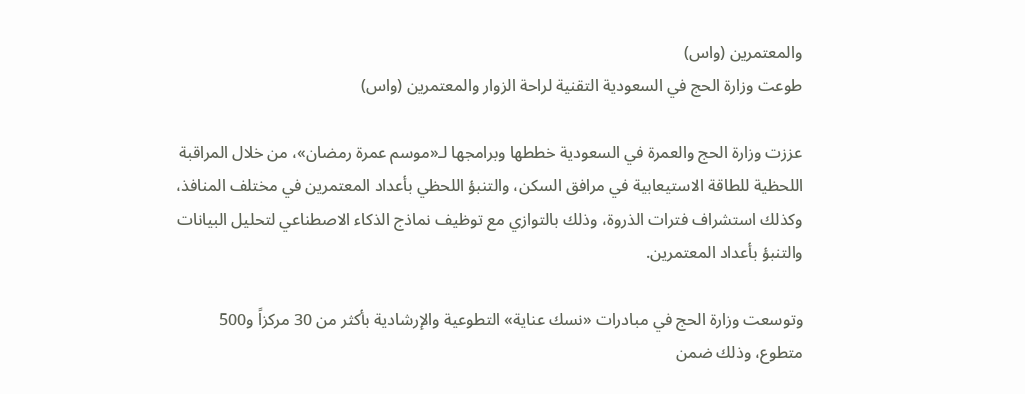والمعتمرين (واس)
طوعت وزارة الحج في السعودية التقنية لراحة الزوار والمعتمرين (واس)

عززت وزارة الحج والعمرة في السعودية خططها وبرامجها لـ«موسم عمرة رمضان»، من خلال المراقبة اللحظية للطاقة الاستيعابية في مرافق السكن، والتنبؤ اللحظي بأعداد المعتمرين في مختلف المنافذ، وكذلك استشراف فترات الذروة، وذلك بالتوازي مع توظيف نماذج الذكاء الاصطناعي لتحليل البيانات والتنبؤ بأعداد المعتمرين.

وتوسعت وزارة الحج في مبادرات «نسك عناية» التطوعية والإرشادية بأكثر من 30 مركزاً و500 متطوع، وذلك ضمن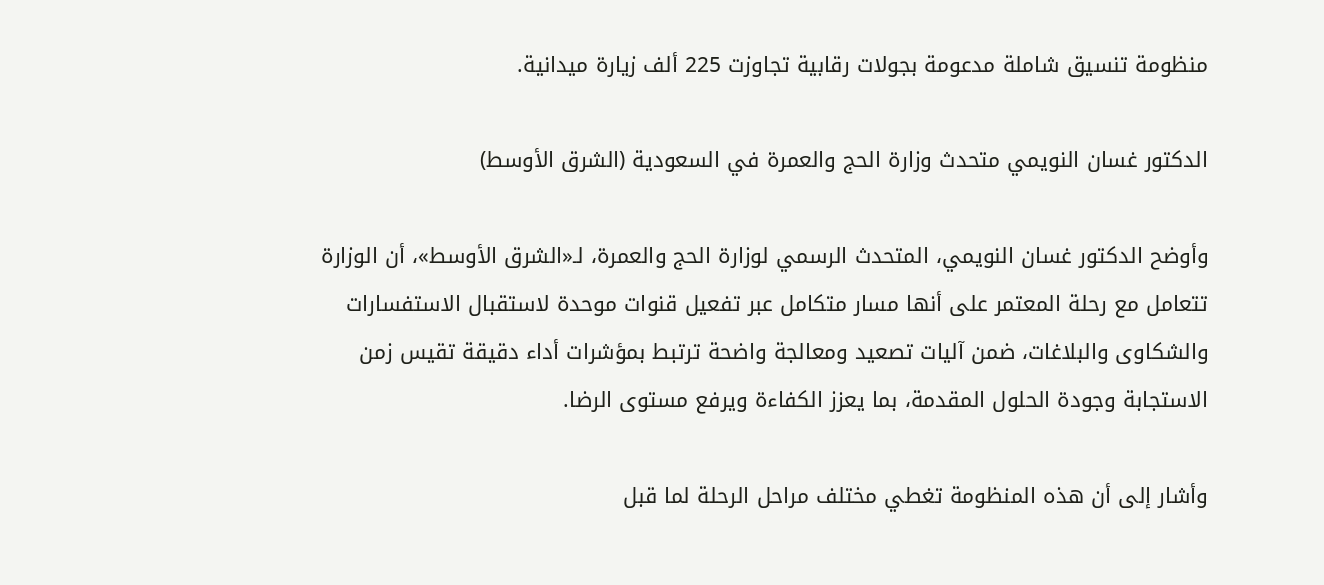منظومة تنسيق شاملة مدعومة بجولات رقابية تجاوزت 225 ألف زيارة ميدانية.

الدكتور غسان النويمي متحدث وزارة الحج والعمرة في السعودية (الشرق الأوسط)

وأوضح الدكتور غسان النويمي، المتحدث الرسمي لوزارة الحج والعمرة، لـ«الشرق الأوسط»، أن الوزارة تتعامل مع رحلة المعتمر على أنها مسار متكامل عبر تفعيل قنوات موحدة لاستقبال الاستفسارات والشكاوى والبلاغات، ضمن آليات تصعيد ومعالجة واضحة ترتبط بمؤشرات أداء دقيقة تقيس زمن الاستجابة وجودة الحلول المقدمة، بما يعزز الكفاءة ويرفع مستوى الرضا.

وأشار إلى أن هذه المنظومة تغطي مختلف مراحل الرحلة لما قبل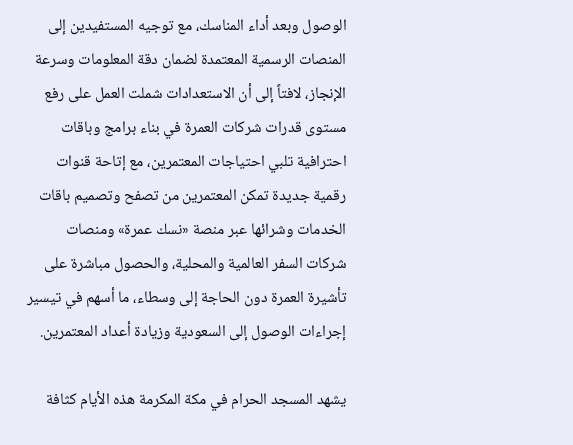الوصول وبعد أداء المناسك، مع توجيه المستفيدين إلى المنصات الرسمية المعتمدة لضمان دقة المعلومات وسرعة الإنجاز، لافتاً إلى أن الاستعدادات شملت العمل على رفع مستوى قدرات شركات العمرة في بناء برامج وباقات احترافية تلبي احتياجات المعتمرين، مع إتاحة قنوات رقمية جديدة تمكن المعتمرين من تصفح وتصميم باقات الخدمات وشرائها عبر منصة «نسك عمرة» ومنصات شركات السفر العالمية والمحلية، والحصول مباشرة على تأشيرة العمرة دون الحاجة إلى وسطاء، ما أسهم في تيسير إجراءات الوصول إلى السعودية وزيادة أعداد المعتمرين.

يشهد المسجد الحرام في مكة المكرمة هذه الأيام كثافة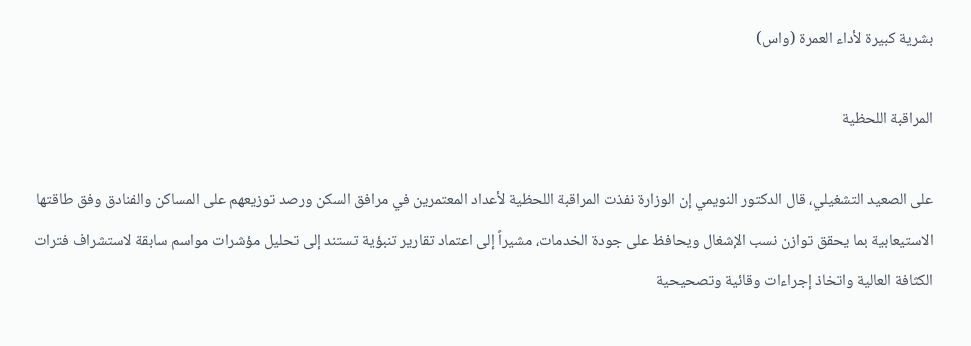بشرية كبيرة لأداء العمرة (واس)

المراقبة اللحظية

على الصعيد التشغيلي، قال الدكتور النويمي إن الوزارة نفذت المراقبة اللحظية لأعداد المعتمرين في مرافق السكن ورصد توزيعهم على المساكن والفنادق وفق طاقتها الاستيعابية بما يحقق توازن نسب الإشغال ويحافظ على جودة الخدمات، مشيراً إلى اعتماد تقارير تنبؤية تستند إلى تحليل مؤشرات مواسم سابقة لاستشراف فترات الكثافة العالية واتخاذ إجراءات وقائية وتصحيحية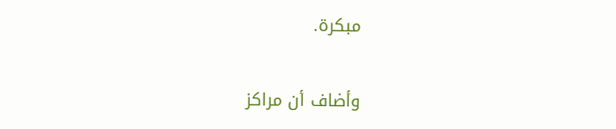مبكرة.

وأضاف أن مراكز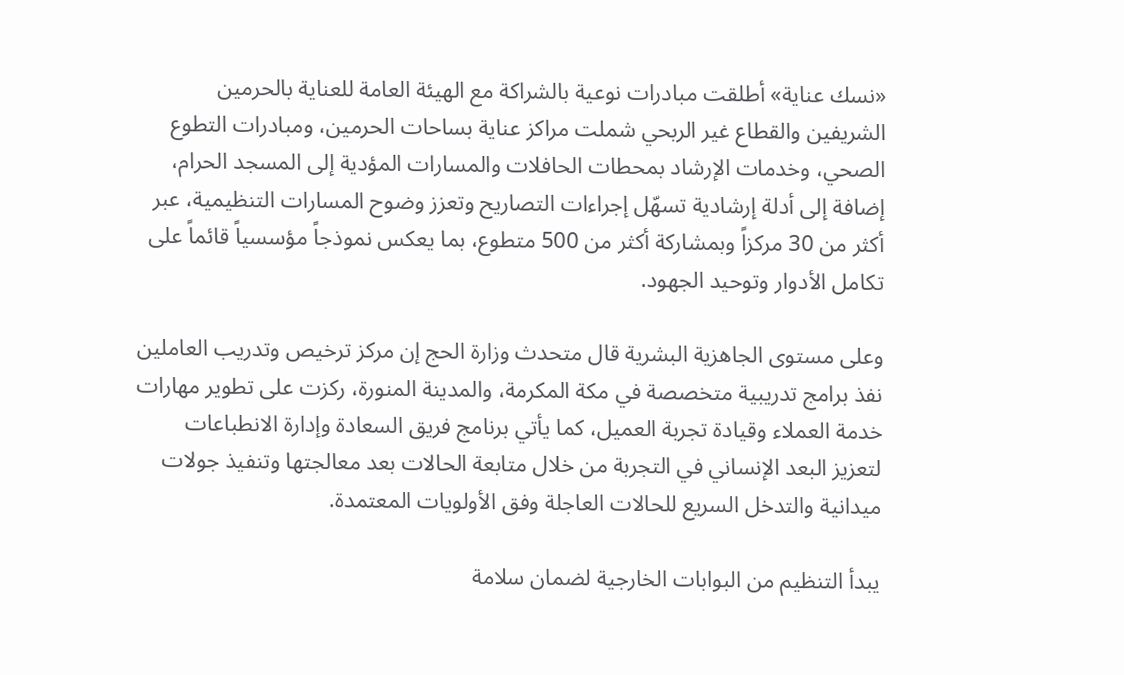«نسك عناية» أطلقت مبادرات نوعية بالشراكة مع الهيئة العامة للعناية بالحرمين الشريفين والقطاع غير الربحي شملت مراكز عناية بساحات الحرمين، ومبادرات التطوع الصحي، وخدمات الإرشاد بمحطات الحافلات والمسارات المؤدية إلى المسجد الحرام، إضافة إلى أدلة إرشادية تسهّل إجراءات التصاريح وتعزز وضوح المسارات التنظيمية، عبر أكثر من 30 مركزاً وبمشاركة أكثر من 500 متطوع، بما يعكس نموذجاً مؤسسياً قائماً على تكامل الأدوار وتوحيد الجهود.

وعلى مستوى الجاهزية البشرية قال متحدث وزارة الحج إن مركز ترخيص وتدريب العاملين نفذ برامج تدريبية متخصصة في مكة المكرمة، والمدينة المنورة، ركزت على تطوير مهارات خدمة العملاء وقيادة تجربة العميل، كما يأتي برنامج فريق السعادة وإدارة الانطباعات لتعزيز البعد الإنساني في التجربة من خلال متابعة الحالات بعد معالجتها وتنفيذ جولات ميدانية والتدخل السريع للحالات العاجلة وفق الأولويات المعتمدة.

يبدأ التنظيم من البوابات الخارجية لضمان سلامة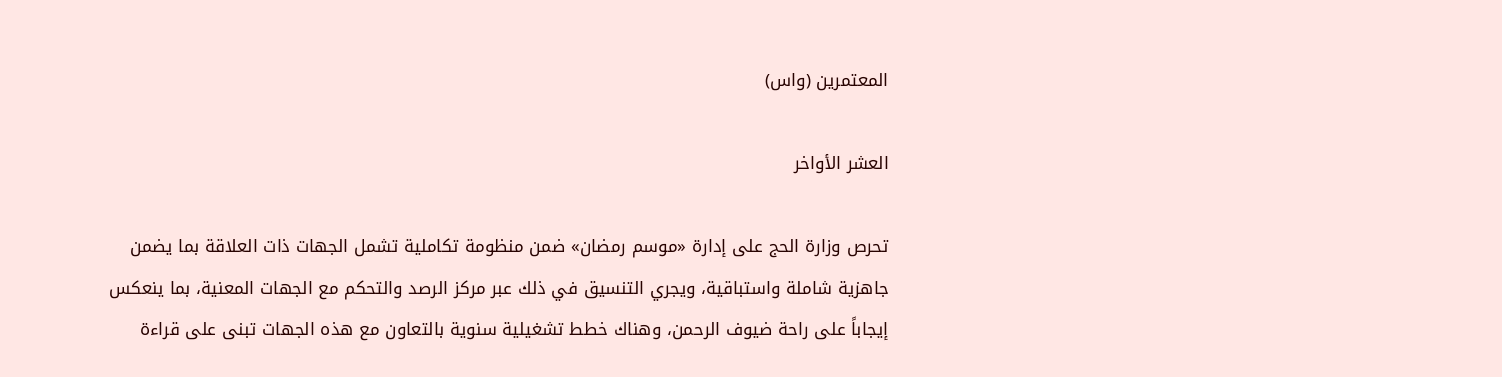المعتمرين (واس)

العشر الأواخر

تحرص وزارة الحج على إدارة «موسم رمضان» ضمن منظومة تكاملية تشمل الجهات ذات العلاقة بما يضمن جاهزية شاملة واستباقية، ويجري التنسيق في ذلك عبر مركز الرصد والتحكم مع الجهات المعنية، بما ينعكس إيجاباً على راحة ضيوف الرحمن، وهناك خطط تشغيلية سنوية بالتعاون مع هذه الجهات تبنى على قراءة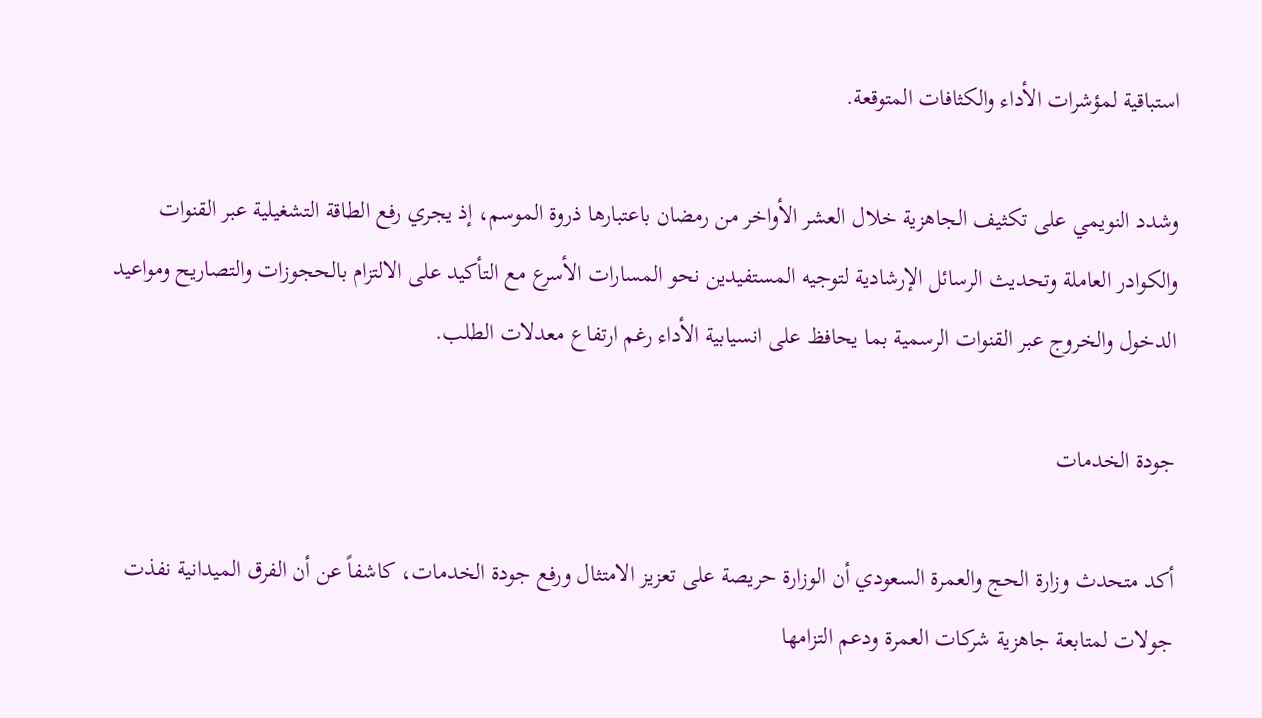استباقية لمؤشرات الأداء والكثافات المتوقعة.

وشدد النويمي على تكثيف الجاهزية خلال العشر الأواخر من رمضان باعتبارها ذروة الموسم، إذ يجري رفع الطاقة التشغيلية عبر القنوات والكوادر العاملة وتحديث الرسائل الإرشادية لتوجيه المستفيدين نحو المسارات الأسرع مع التأكيد على الالتزام بالحجوزات والتصاريح ومواعيد الدخول والخروج عبر القنوات الرسمية بما يحافظ على انسيابية الأداء رغم ارتفاع معدلات الطلب.

جودة الخدمات

أكد متحدث وزارة الحج والعمرة السعودي أن الوزارة حريصة على تعزيز الامتثال ورفع جودة الخدمات، كاشفاً عن أن الفرق الميدانية نفذت جولات لمتابعة جاهزية شركات العمرة ودعم التزامها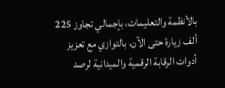بالأنظمة والتعليمات، بإجمالي تجاوز 225 ألف زيارة حتى الآن، بالتوازي مع تعزيز أدوات الرقابة الرقمية والميدانية لرصد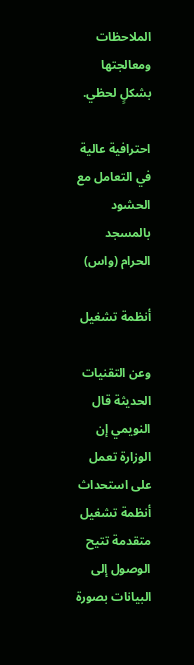الملاحظات ومعالجتها بشكلٍ لحظي.

احترافية عالية في التعامل مع الحشود بالمسجد الحرام (واس)

أنظمة تشغيل

وعن التقنيات الحديثة قال النويمي إن الوزارة تعمل على استحداث أنظمة تشغيل متقدمة تتيح الوصول إلى البيانات بصورة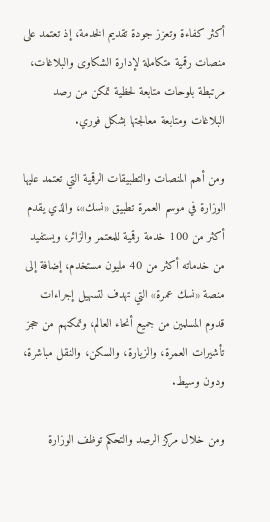أكثر كفاءة وتعزز جودة تقديم الخدمة، إذ تعتمد على منصات رقمية متكاملة لإدارة الشكاوى والبلاغات، مرتبطة بلوحات متابعة لحظية تمكن من رصد البلاغات ومتابعة معالجتها بشكل فوري.

ومن أهم المنصات والتطبيقات الرقمية التي تعتمد عليها الوزارة في موسم العمرة تطبيق «نسك»، والذي يقدم أكثر من 100 خدمة رقمية للمعتمر والزائر، ويستفيد من خدماته أكثر من 40 مليون مستخدم، إضافة إلى منصة «نسك عمرة» التي تهدف لتسهيل إجراءات قدوم المسلمين من جميع أنحاء العالم، وتمكنهم من حجز تأشيرات العمرة، والزيارة، والسكن، والنقل مباشرة، ودون وسيط.

ومن خلال مركز الرصد والتحكم توظف الوزارة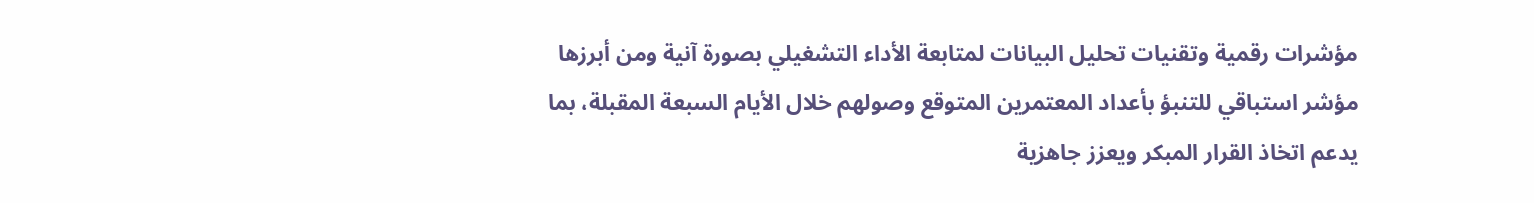مؤشرات رقمية وتقنيات تحليل البيانات لمتابعة الأداء التشغيلي بصورة آنية ومن أبرزها مؤشر استباقي للتنبؤ بأعداد المعتمرين المتوقع وصولهم خلال الأيام السبعة المقبلة، بما يدعم اتخاذ القرار المبكر ويعزز جاهزية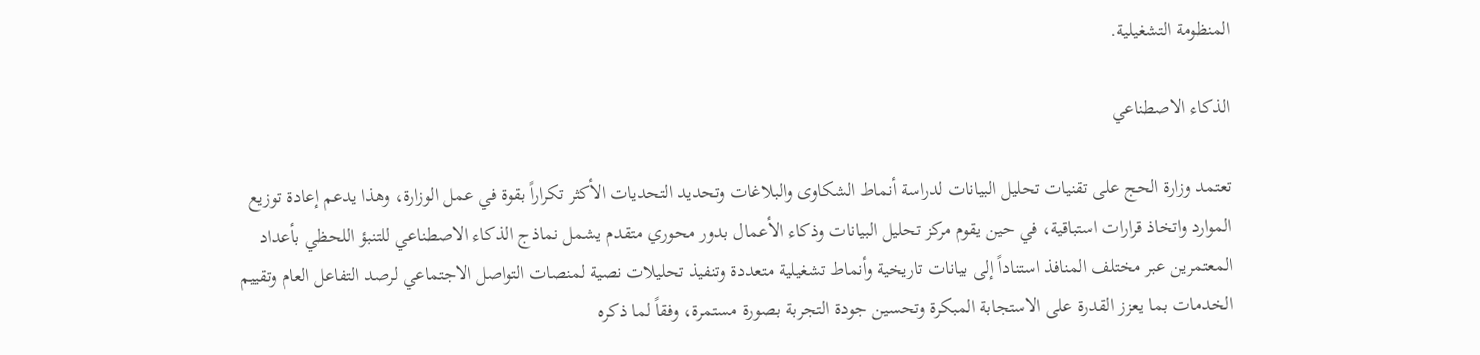المنظومة التشغيلية.

الذكاء الاصطناعي

تعتمد وزارة الحج على تقنيات تحليل البيانات لدراسة أنماط الشكاوى والبلاغات وتحديد التحديات الأكثر تكراراً بقوة في عمل الوزارة، وهذا يدعم إعادة توزيع الموارد واتخاذ قرارات استباقية، في حين يقوم مركز تحليل البيانات وذكاء الأعمال بدور محوري متقدم يشمل نماذج الذكاء الاصطناعي للتنبؤ اللحظي بأعداد المعتمرين عبر مختلف المنافذ استناداً إلى بيانات تاريخية وأنماط تشغيلية متعددة وتنفيذ تحليلات نصية لمنصات التواصل الاجتماعي لرصد التفاعل العام وتقييم الخدمات بما يعزز القدرة على الاستجابة المبكرة وتحسين جودة التجربة بصورة مستمرة، وفقاً لما ذكره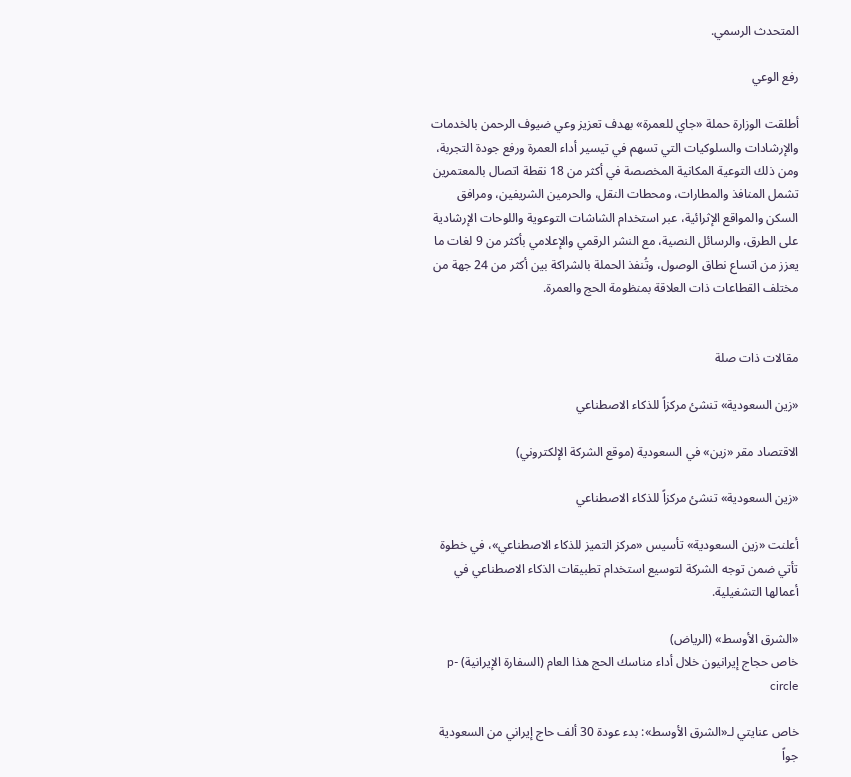المتحدث الرسمي.

رفع الوعي

أطلقت الوزارة حملة «جاي للعمرة» بهدف تعزيز وعي ضيوف الرحمن بالخدمات والإرشادات والسلوكيات التي تسهم في تيسير أداء العمرة ورفع جودة التجربة، ومن ذلك التوعية المكانية المخصصة في أكثر من 18 نقطة اتصال بالمعتمرين تشمل المنافذ والمطارات، ومحطات النقل، والحرمين الشريفين، ومرافق السكن والمواقع الإثرائية، عبر استخدام الشاشات التوعوية واللوحات الإرشادية على الطرق، والرسائل النصية، مع النشر الرقمي والإعلامي بأكثر من 9 لغات ما يعزز من اتساع نطاق الوصول، وتُنفذ الحملة بالشراكة بين أكثر من 24 جهة من مختلف القطاعات ذات العلاقة بمنظومة الحج والعمرة.


مقالات ذات صلة

«زين السعودية» تنشئ مركزاً للذكاء الاصطناعي

الاقتصاد مقر «زين» في السعودية (موقع الشركة الإلكتروني)

«زين السعودية» تنشئ مركزاً للذكاء الاصطناعي

أعلنت «زين السعودية» تأسيس «مركز التميز للذكاء الاصطناعي»، في خطوة تأتي ضمن توجه الشركة لتوسيع استخدام تطبيقات الذكاء الاصطناعي في أعمالها التشغيلية.

«الشرق الأوسط» (الرياض)
خاص حجاج إيرانيون خلال أداء مناسك الحج هذا العام (السفارة الإيرانية) p-circle

خاص عنايتي لـ«الشرق الأوسط»: بدء عودة 30 ألف حاج إيراني من السعودية جواً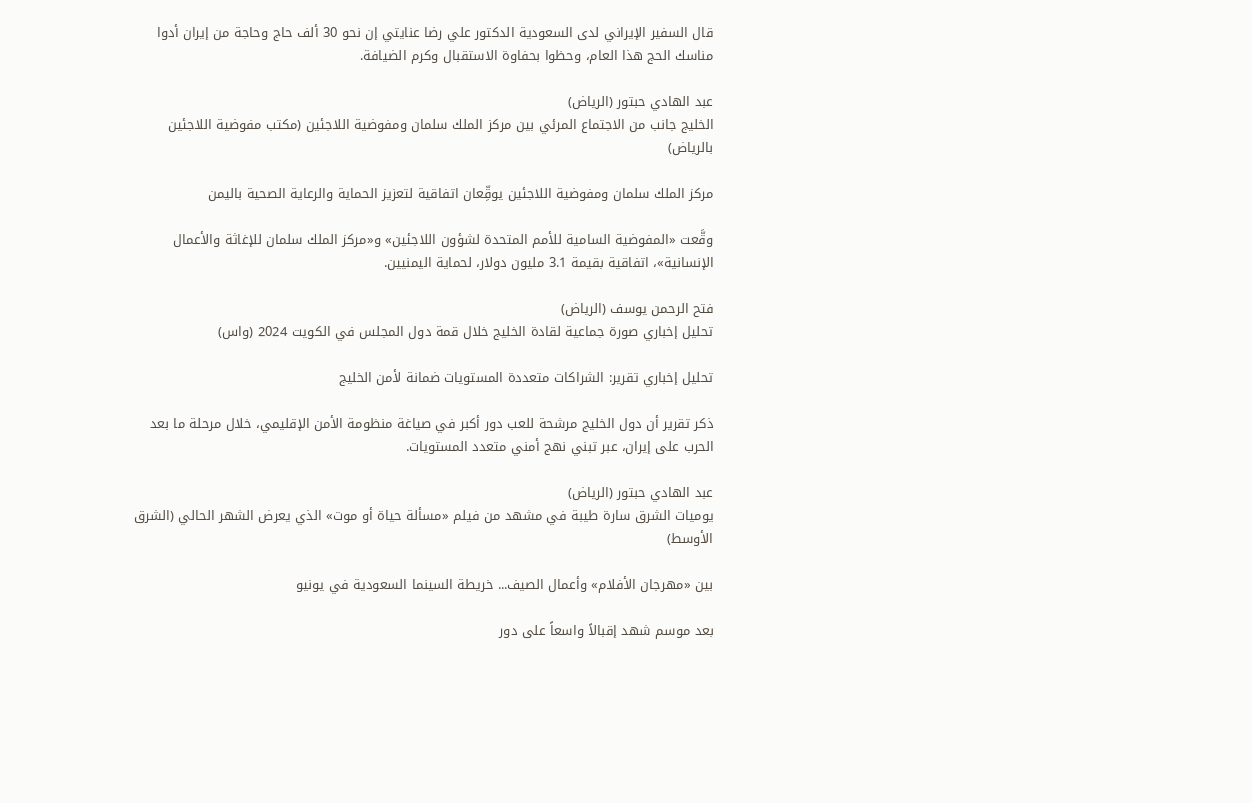قال السفير الإيراني لدى السعودية الدكتور علي رضا عنايتي إن نحو 30 ألف حاج وحاجة من إيران أدوا مناسك الحج هذا العام، وحظوا بحفاوة الاستقبال وكرم الضيافة.

عبد الهادي حبتور (الرياض)
الخليج جانب من الاجتماع المرئي بين مركز الملك سلمان ومفوضية اللاجئين (مكتب مفوضية اللاجئين بالرياض)

مركز الملك سلمان ومفوضية اللاجئين يوقِّعان اتفاقية لتعزيز الحماية والرعاية الصحية باليمن

وقَّعت «المفوضية السامية للأمم المتحدة لشؤون اللاجئين» و«مركز الملك سلمان للإغاثة والأعمال الإنسانية»، اتفاقية بقيمة 3.1 مليون دولار، لحماية اليمنيين.

فتح الرحمن يوسف (الرياض)
تحليل إخباري صورة جماعية لقادة الخليج خلال قمة دول المجلس في الكويت 2024 (واس)

تحليل إخباري تقرير: الشراكات متعددة المستويات ضمانة لأمن الخليج

ذكر تقرير أن دول الخليج مرشحة للعب دور أكبر في صياغة منظومة الأمن الإقليمي، خلال مرحلة ما بعد الحرب على إيران، عبر تبني نهج أمني متعدد المستويات.

عبد الهادي حبتور (الرياض)
يوميات الشرق سارة طيبة في مشهد من فيلم «مسألة حياة أو موت» الذي يعرض الشهر الحالي (الشرق الأوسط)

بين «مهرجان الأفلام» وأعمال الصيف... خريطة السينما السعودية في يونيو

بعد موسم شهد إقبالاً واسعاً على دور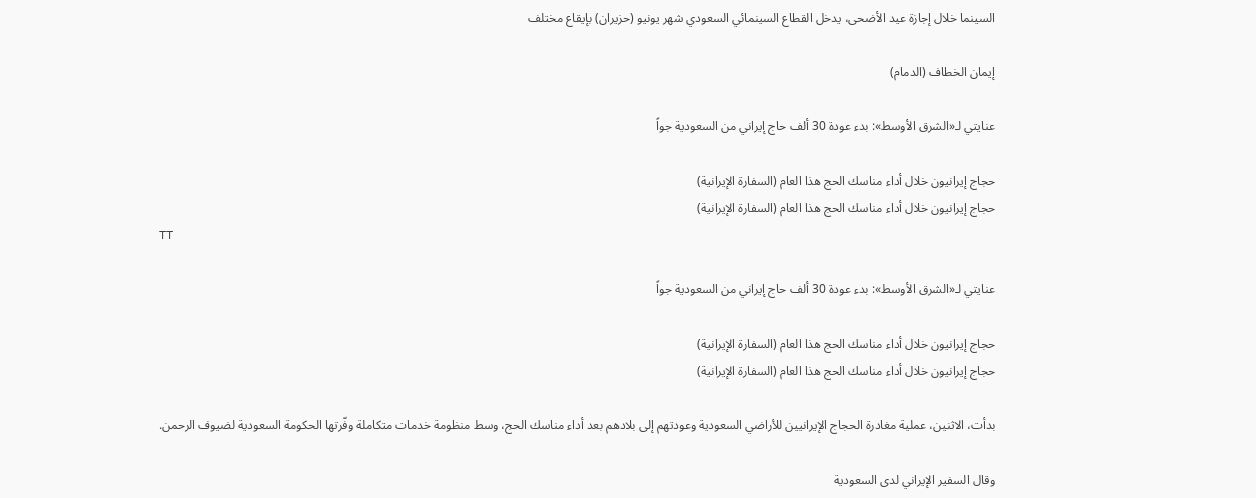السينما خلال إجازة عيد الأضحى، يدخل القطاع السينمائي السعودي شهر يونيو (حزيران) بإيقاع مختلف

إيمان الخطاف (الدمام)

عنايتي لـ«الشرق الأوسط»: بدء عودة 30 ألف حاج إيراني من السعودية جواً

حجاج إيرانيون خلال أداء مناسك الحج هذا العام (السفارة الإيرانية)
حجاج إيرانيون خلال أداء مناسك الحج هذا العام (السفارة الإيرانية)
TT

عنايتي لـ«الشرق الأوسط»: بدء عودة 30 ألف حاج إيراني من السعودية جواً

حجاج إيرانيون خلال أداء مناسك الحج هذا العام (السفارة الإيرانية)
حجاج إيرانيون خلال أداء مناسك الحج هذا العام (السفارة الإيرانية)

بدأت، الاثنين، عملية مغادرة الحجاج الإيرانيين للأراضي السعودية وعودتهم إلى بلادهم بعد أداء مناسك الحج، وسط منظومة خدمات متكاملة وفّرتها الحكومة السعودية لضيوف الرحمن.

وقال السفير الإيراني لدى السعودية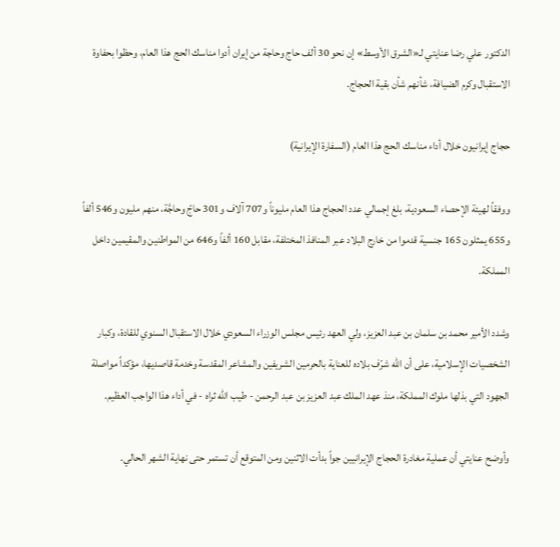الدكتور علي رضا عنايتي لـ«الشرق الأوسط» إن نحو 30 ألف حاج وحاجة من إيران أدوا مناسك الحج هذا العام، وحظوا بحفاوة الاستقبال وكرم الضيافة، شأنهم شأن بقية الحجاج.

حجاج إيرانيون خلال أداء مناسك الحج هذا العام (السفارة الإيرانية)

ووفقاً لهيئة الإحصاء السعودية، بلغ إجمالي عدد الحجاج هذا العام مليوناً و707 آلاف و301 حاجّ وحاجَّة، منهم مليون و546 ألفاً و655 يمثلون 165 جنسية قدموا من خارج البلاد عبر المنافذ المختلفة، مقابل 160 ألفاً و646 من المواطنين والمقيمين داخل المملكة.

وشدد الأمير محمد بن سلمان بن عبد العزيز، ولي العهد رئيس مجلس الوزراء السعودي خلال الاستقبال السنوي للقادة، وكبار الشخصيات الإسلامية، على أن الله شرّف بلاده للعناية بالحرمين الشريفين والمشاعر المقدسة وخدمة قاصديها، مؤكداً مواصلة الجهود التي بذلها ملوك المملكة، منذ عهد الملك عبد العزيز بن عبد الرحمن - طيب الله ثراه - في أداء هذا الواجب العظيم.

وأوضح عنايتي أن عملية مغادرة الحجاج الإيرانيين جواً بدأت الاثنين ومن المتوقع أن تستمر حتى نهاية الشهر الحالي.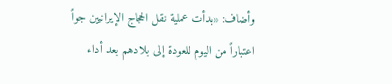وأضاف: «بدأت عملية نقل الحجاج الإيرانيين جواً اعتباراً من اليوم للعودة إلى بلادهم بعد أداء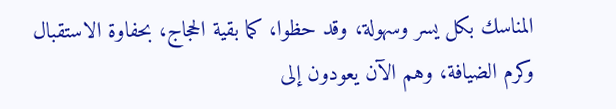المناسك بكل يسر وسهولة، وقد حظوا، كما بقية الحجاج، بحفاوة الاستقبال وكرم الضيافة، وهم الآن يعودون إلى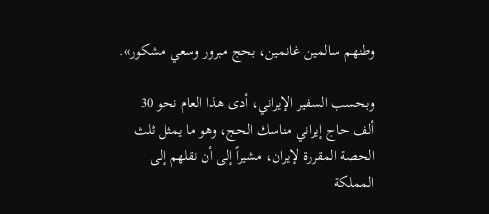وطنهم سالمين غانمين، بحج مبرور وسعي مشكور».

وبحسب السفير الإيراني، أدى هذا العام نحو 30 ألف حاج إيراني مناسك الحج، وهو ما يمثل ثلث الحصة المقررة لإيران، مشيراً إلى أن نقلهم إلى المملكة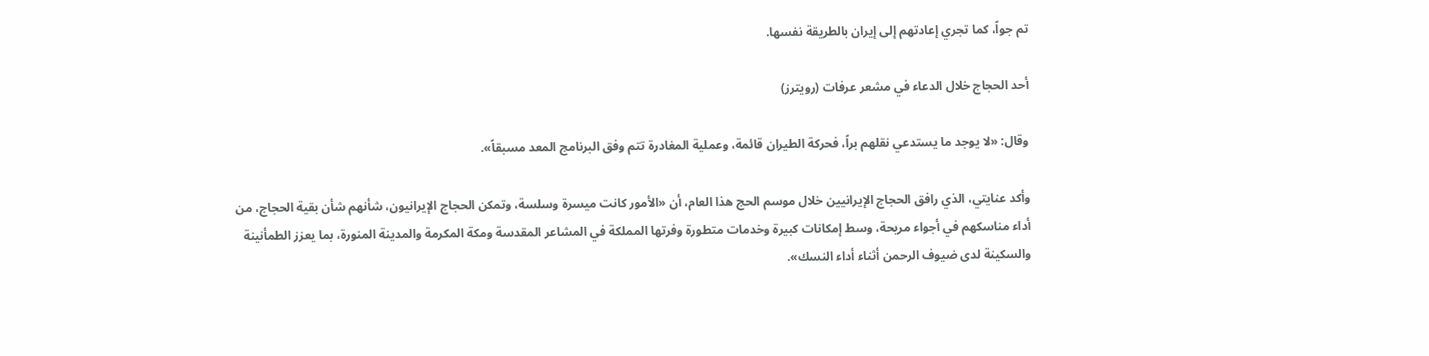تم جواً، كما تجري إعادتهم إلى إيران بالطريقة نفسها.

أحد الحجاج خلال الدعاء في مشعر عرفات (رويترز)

وقال: «لا يوجد ما يستدعي نقلهم براً، فحركة الطيران قائمة، وعملية المغادرة تتم وفق البرنامج المعد مسبقاً».

وأكد عنايتي، الذي رافق الحجاج الإيرانيين خلال موسم الحج هذا العام، أن «الأمور كانت ميسرة وسلسة، وتمكن الحجاج الإيرانيون، شأنهم شأن بقية الحجاج، من أداء مناسكهم في أجواء مريحة، وسط إمكانات كبيرة وخدمات متطورة وفرتها المملكة في المشاعر المقدسة ومكة المكرمة والمدينة المنورة، بما يعزز الطمأنينة والسكينة لدى ضيوف الرحمن أثناء أداء النسك».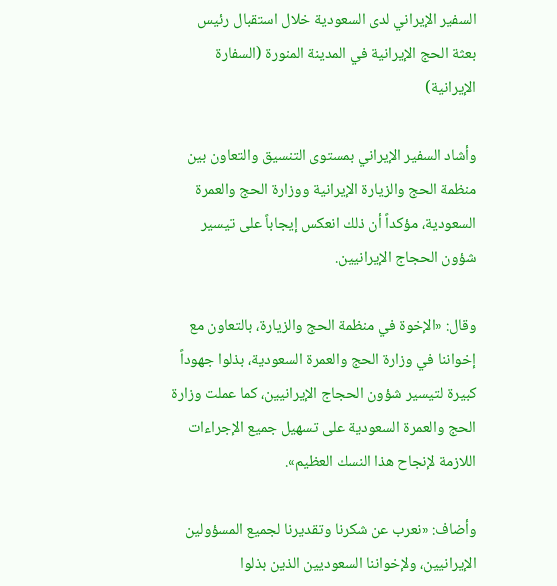السفير الإيراني لدى السعودية خلال استقبال رئيس بعثة الحج الإيرانية في المدينة المنورة (السفارة الإيرانية)

وأشاد السفير الإيراني بمستوى التنسيق والتعاون بين منظمة الحج والزيارة الإيرانية ووزارة الحج والعمرة السعودية، مؤكداً أن ذلك انعكس إيجاباً على تيسير شؤون الحجاج الإيرانيين.

وقال: «الإخوة في منظمة الحج والزيارة، بالتعاون مع إخواننا في وزارة الحج والعمرة السعودية، بذلوا جهوداً كبيرة لتيسير شؤون الحجاج الإيرانيين، كما عملت وزارة الحج والعمرة السعودية على تسهيل جميع الإجراءات اللازمة لإنجاح هذا النسك العظيم».

وأضاف: «نعرب عن شكرنا وتقديرنا لجميع المسؤولين الإيرانيين، ولإخواننا السعوديين الذين بذلوا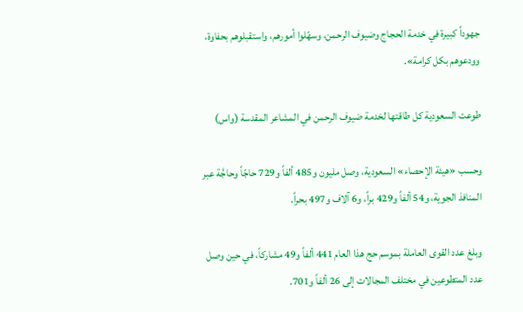جهوداً كبيرة في خدمة الحجاج وضيوف الرحمن، وسهّلوا أمورهم، واستقبلوهم بحفاوة، وودعوهم بكل كرامة».

طوعت السعودية كل طاقتها لخدمة ضيوف الرحمن في المشاعر المقدسة (واس)

وحسب «هيئة الإحصاء» السعودية، وصل مليون و485 ألفاً و729 حاجّاً وحاجَّة عبر المنافذ الجوية، و54 ألفاً و429 براً، و6 آلاف و497 بحراً.

وبلغ عدد القوى العاملة بموسم حج هذا العام 441 ألفاً و49 مشاركاً، في حين وصل عدد المتطوعين في مختلف المجالات إلى 26 ألفاً و701.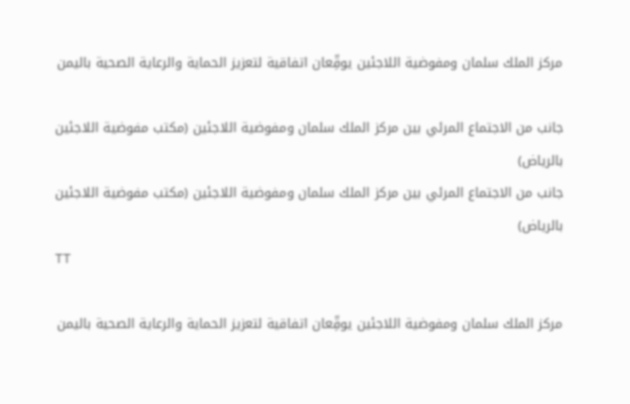مركز الملك سلمان ومفوضية اللاجئين يوقِّعان اتفاقية لتعزيز الحماية والرعاية الصحية باليمن

جانب من الاجتماع المرئي بين مركز الملك سلمان ومفوضية اللاجئين (مكتب مفوضية اللاجئين بالرياض)
جانب من الاجتماع المرئي بين مركز الملك سلمان ومفوضية اللاجئين (مكتب مفوضية اللاجئين بالرياض)
TT

مركز الملك سلمان ومفوضية اللاجئين يوقِّعان اتفاقية لتعزيز الحماية والرعاية الصحية باليمن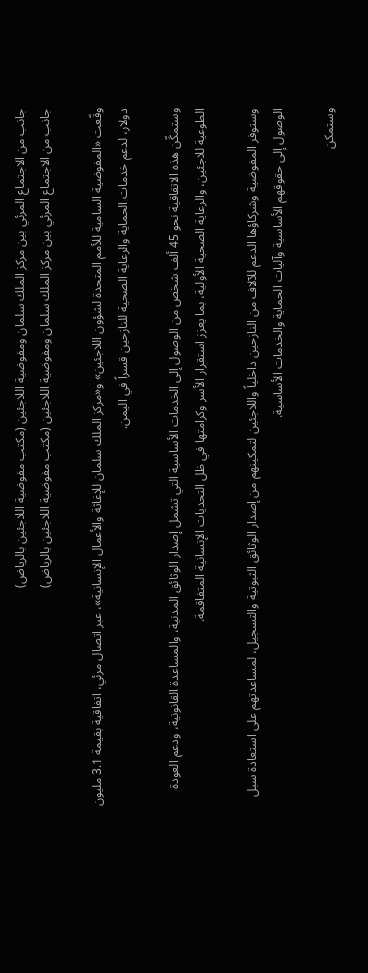جانب من الاجتماع المرئي بين مركز الملك سلمان ومفوضية اللاجئين (مكتب مفوضية اللاجئين بالرياض)
جانب من الاجتماع المرئي بين مركز الملك سلمان ومفوضية اللاجئين (مكتب مفوضية اللاجئين بالرياض)

وقّعت «المفوضية السامية للأمم المتحدة لشؤون اللاجئين» و«مركز الملك سلمان للإغاثة والأعمال الإنسانية»، عبر اتصال مرئي، اتفاقية بقيمة 3.1 مليون دولار، لدعم خدمات الحماية والرعاية الصحية للنازحين قسراً في اليمن.

وستمكِّن هذه الاتفاقية نحو 45 ألف شخص من الوصول إلى الخدمات الأساسية التي تشمل إصدار الوثائق المدنية، والمساعدة القانونية، ودعم العودة الطوعية للاجئين، والرعاية الصحية الأولية، بما يعزز استقرار الأسر وكرامتها في ظل التحديات الإنسانية المتفاقمة.

وستوفر المفوضية وشركاؤها الدعم للآلاف من النازحين داخلياً واللاجئين لتمكينهم من إصدار الوثائق الثبوتية والتسجيل، لمساعدتهم على استعادة سبل الوصول إلى حقوقهم الأساسية وآليات الحماية والخدمات الأساسية.

وستمكن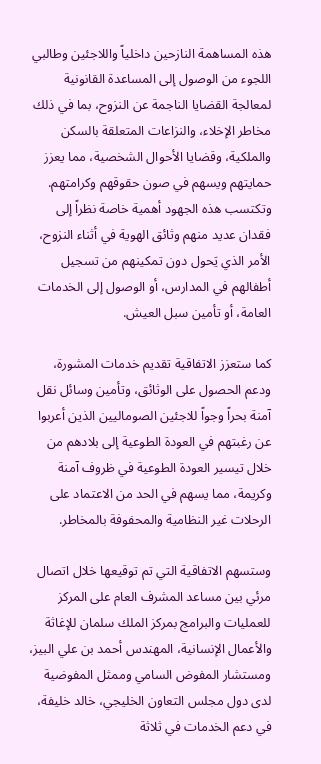هذه المساهمة النازحين داخلياً واللاجئين وطالبي اللجوء من الوصول إلى المساعدة القانونية لمعالجة القضايا الناجمة عن النزوح، بما في ذلك مخاطر الإخلاء، والنزاعات المتعلقة بالسكن والملكية، وقضايا الأحوال الشخصية، مما يعزز حمايتهم ويسهم في صون حقوقهم وكرامتهم. وتكتسب هذه الجهود أهمية خاصة نظراً إلى فقدان عديد منهم وثائق الهوية في أثناء النزوح، الأمر الذي يَحول دون تمكينهم من تسجيل أطفالهم في المدارس، أو الوصول إلى الخدمات العامة، أو تأمين سبل العيش.

كما ستعزز الاتفاقية تقديم خدمات المشورة، ودعم الحصول على الوثائق، وتأمين وسائل نقل آمنة بحراً وجواً للاجئين الصوماليين الذين أعربوا عن رغبتهم في العودة الطوعية إلى بلادهم من خلال تيسير العودة الطوعية في ظروف آمنة وكريمة، مما يسهم في الحد من الاعتماد على الرحلات غير النظامية والمحفوفة بالمخاطر.

وستسهم الاتفاقية التي تم توقيعها خلال اتصال مرئي بين مساعد المشرف العام على المركز للعمليات والبرامج بمركز الملك سلمان للإغاثة والأعمال الإنسانية، المهندس أحمد بن علي البيز، ومستشار المفوض السامي وممثل المفوضية لدى دول مجلس التعاون الخليجي، خالد خليفة، في دعم الخدمات في ثلاثة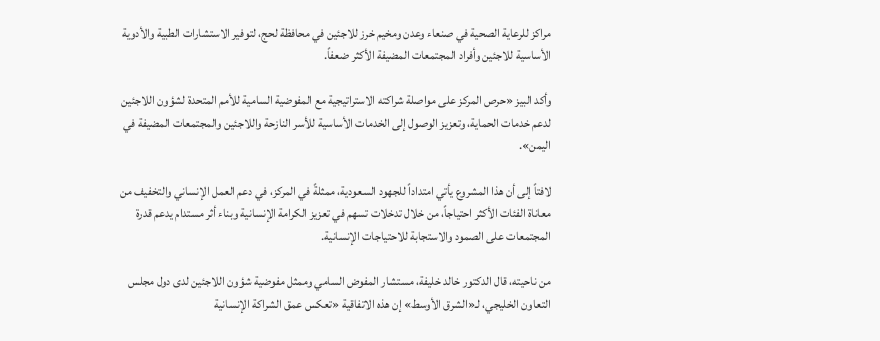مراكز للرعاية الصحية في صنعاء وعدن ومخيم خرز للاجئين في محافظة لحج، لتوفير الاستشارات الطبية والأدوية الأساسية للاجئين وأفراد المجتمعات المضيفة الأكثر ضعفاً.

وأكد البيز «حرص المركز على مواصلة شراكته الاستراتيجية مع المفوضية السامية للأمم المتحدة لشؤون اللاجئين لدعم خدمات الحماية، وتعزيز الوصول إلى الخدمات الأساسية للأسر النازحة واللاجئين والمجتمعات المضيفة في اليمن».

لافتاً إلى أن هذا المشروع يأتي امتداداً للجهود السعودية، ممثلةً في المركز، في دعم العمل الإنساني والتخفيف من معاناة الفئات الأكثر احتياجاً، من خلال تدخلات تسهم في تعزيز الكرامة الإنسانية وبناء أثر مستدام يدعم قدرة المجتمعات على الصمود والاستجابة للاحتياجات الإنسانية.

من ناحيته، قال الدكتور خالد خليفة، مستشار المفوض السامي وممثل مفوضية شؤون اللاجئين لدى دول مجلس التعاون الخليجي، لـ«الشرق الأوسط» إن هذه الاتفاقية «تعكس عمق الشراكة الإنسانية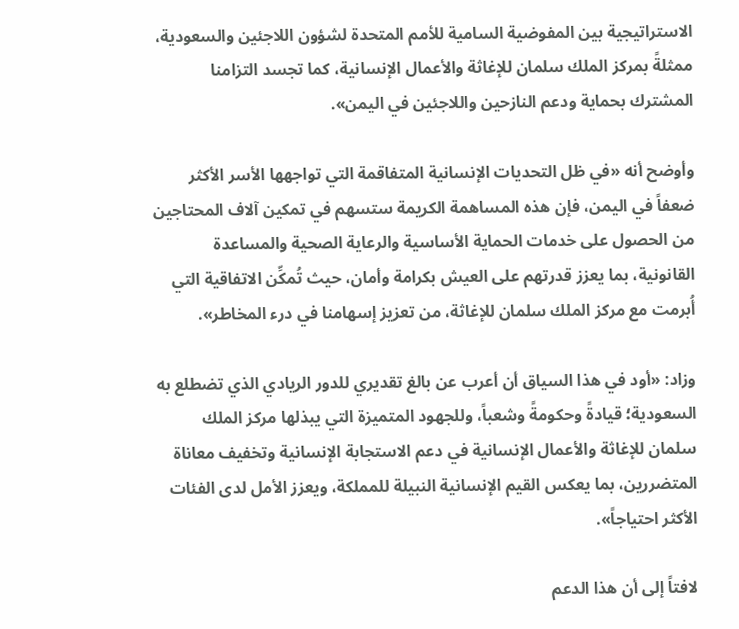الاستراتيجية بين المفوضية السامية للأمم المتحدة لشؤون اللاجئين والسعودية، ممثلةً بمركز الملك سلمان للإغاثة والأعمال الإنسانية، كما تجسد التزامنا المشترك بحماية ودعم النازحين واللاجئين في اليمن».

وأوضح أنه «في ظل التحديات الإنسانية المتفاقمة التي تواجهها الأسر الأكثر ضعفاً في اليمن، فإن هذه المساهمة الكريمة ستسهم في تمكين آلاف المحتاجين من الحصول على خدمات الحماية الأساسية والرعاية الصحية والمساعدة القانونية، بما يعزز قدرتهم على العيش بكرامة وأمان، حيث تُمكِّن الاتفاقية التي أُبرمت مع مركز الملك سلمان للإغاثة، من تعزيز إسهامنا في درء المخاطر».

وزاد: «أود في هذا السياق أن أعرب عن بالغ تقديري للدور الريادي الذي تضطلع به السعودية؛ قيادةً وحكومةً وشعباً، وللجهود المتميزة التي يبذلها مركز الملك سلمان للإغاثة والأعمال الإنسانية في دعم الاستجابة الإنسانية وتخفيف معاناة المتضررين، بما يعكس القيم الإنسانية النبيلة للمملكة، ويعزز الأمل لدى الفئات الأكثر احتياجاً».

لافتاً إلى أن هذا الدعم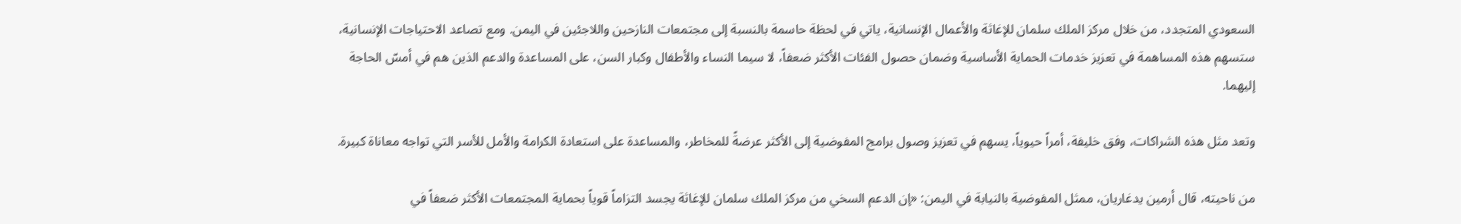السعودي المتجدد، من خلال مركز الملك سلمان للإغاثة والأعمال الإنسانية، ياتي في لحظة حاسمة بالنسبة إلى مجتمعات النازحين واللاجئين في اليمن. ومع تصاعد الاحتياجات الإنسانية، ستسهم هذه المساهمة في تعزيز خدمات الحماية الأساسية وضمان حصول الفئات الأكثر ضعفاً، لا سيما النساء والأطفال وكبار السن، على المساعدة والدعم الذين هم في أمسّ الحاجة إليهما.

وتعد مثل هذه الشراكات، وفق خليفة، أمراً حيوياً، يسهم في تعزيز وصول برامج المفوضية إلى الأكثر عرضةً للمخاطر، والمساعدة على استعادة الكرامة والأمل للأسر التي تواجه معاناة كبيرة.

من ناحيته، قال أرمين يدغاريان، ممثل المفوضية بالنيابة في اليمن: «إن الدعم السخي من مركز الملك سلمان للإغاثة يجسد التزاماً قوياً بحماية المجتمعات الأكثر ضعفاً في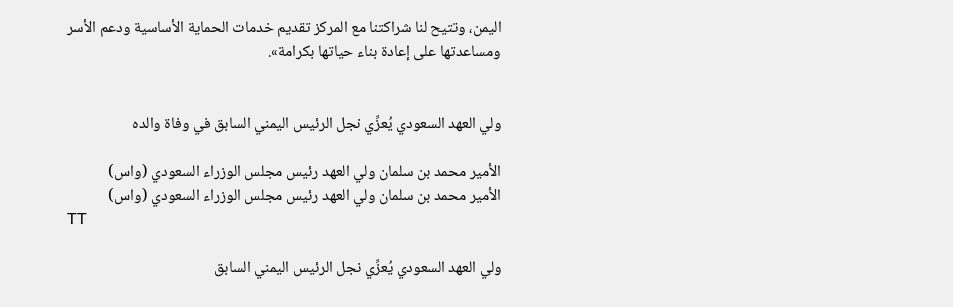اليمن، وتتيح لنا شراكتنا مع المركز تقديم خدمات الحماية الأساسية ودعم الأسر ومساعدتها على إعادة بناء حياتها بكرامة».


ولي العهد السعودي يُعزِّي نجل الرئيس اليمني السابق في وفاة والده

الأمير محمد بن سلمان ولي العهد رئيس مجلس الوزراء السعودي (واس)
الأمير محمد بن سلمان ولي العهد رئيس مجلس الوزراء السعودي (واس)
TT

ولي العهد السعودي يُعزِّي نجل الرئيس اليمني السابق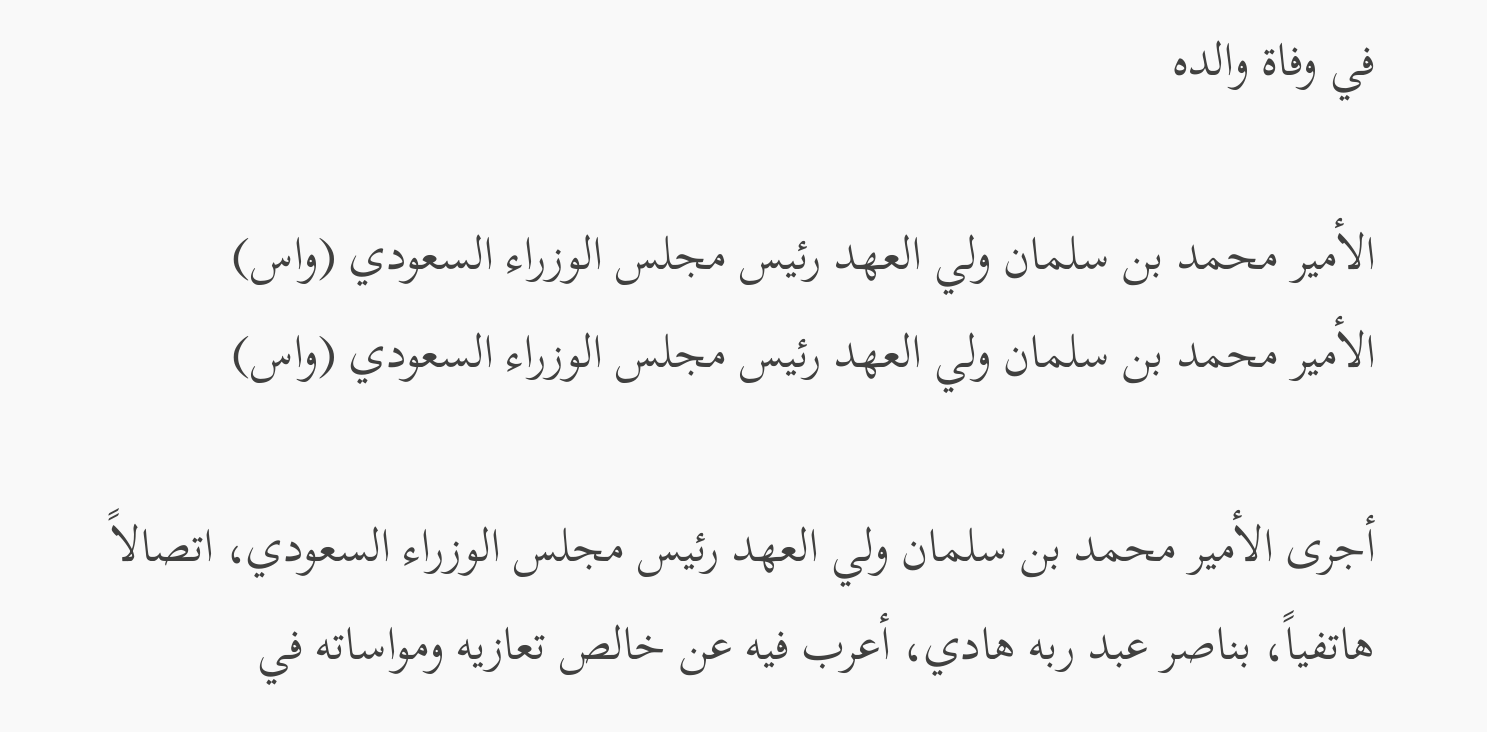في وفاة والده

الأمير محمد بن سلمان ولي العهد رئيس مجلس الوزراء السعودي (واس)
الأمير محمد بن سلمان ولي العهد رئيس مجلس الوزراء السعودي (واس)

أجرى الأمير محمد بن سلمان ولي العهد رئيس مجلس الوزراء السعودي، اتصالاً هاتفياً، بناصر عبد ربه هادي، أعرب فيه عن خالص تعازيه ومواساته في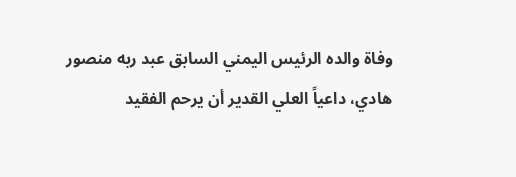وفاة والده الرئيس اليمني السابق عبد ربه منصور هادي، داعياً العلي القدير أن يرحم الفقيد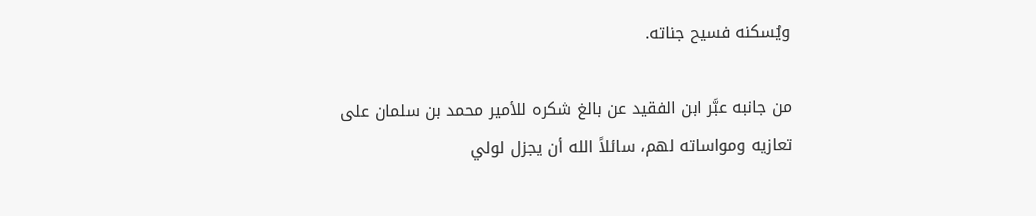ويُسكنه فسيح جناته.

من جانبه عبَّر ابن الفقيد عن بالغ شكره للأمير محمد بن سلمان على تعازيه ومواساته لهم، سائلاً الله أن يجزل لولي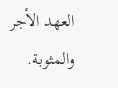العهد الأجر والمثوبة.